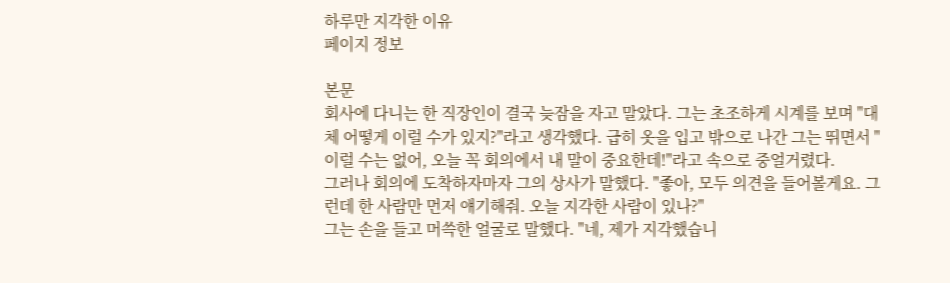하루만 지각한 이유
페이지 정보

본문
회사에 다니는 한 직장인이 결국 늦잠을 자고 말았다. 그는 초조하게 시계를 보며 "대체 어떻게 이럴 수가 있지?"라고 생각했다. 급히 옷을 입고 밖으로 나간 그는 뛰면서 "이럴 수는 없어, 오늘 꼭 회의에서 내 말이 중요한데!"라고 속으로 중얼거렸다.
그러나 회의에 도착하자마자 그의 상사가 말했다. "좋아, 모두 의견을 들어볼게요. 그런데 한 사람만 먼저 얘기해줘. 오늘 지각한 사람이 있나?"
그는 손을 들고 머쓱한 얼굴로 말했다. "네, 제가 지각했습니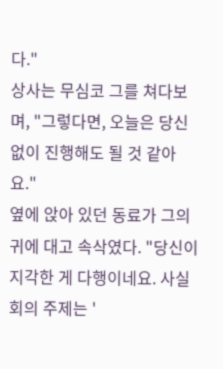다."
상사는 무심코 그를 쳐다보며, "그렇다면, 오늘은 당신 없이 진행해도 될 것 같아요."
옆에 앉아 있던 동료가 그의 귀에 대고 속삭였다. "당신이 지각한 게 다행이네요. 사실 회의 주제는 '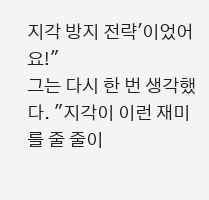지각 방지 전략'이었어요!"
그는 다시 한 번 생각했다. "지각이 이런 재미를 줄 줄이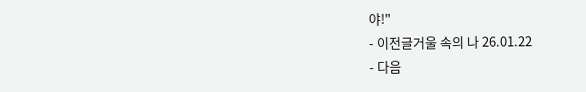야!"
- 이전글거울 속의 나 26.01.22
- 다음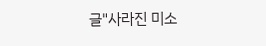글"사라진 미소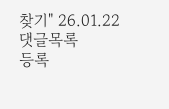찾기" 26.01.22
댓글목록
등록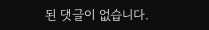된 댓글이 없습니다.